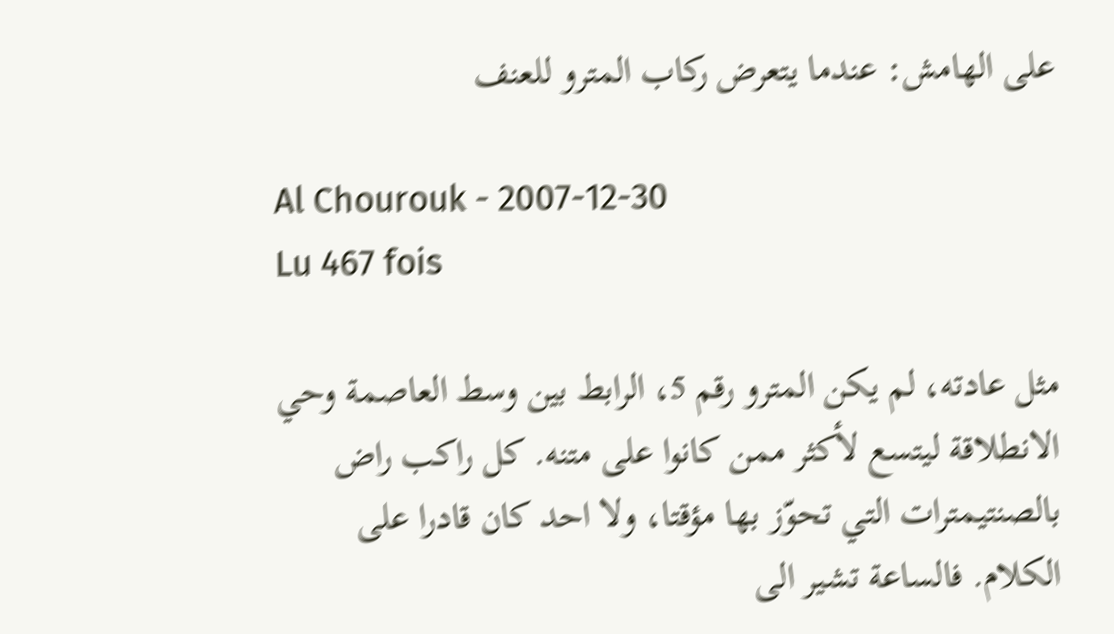على الهامش: عندما يتعرض ركاب المترو للعنف

Al Chourouk - 2007-12-30
Lu 467 fois

مثل عادته، لم يكن المترو رقم 5، الرابط بين وسط العاصمة وحي الانطلاقة ليتسع لأكثر ممن كانوا على متنه. كل راكب راض بالصنتيمترات التي تحوّز بها مؤقتا، ولا احد كان قادرا على الكلام. فالساعة تشير الى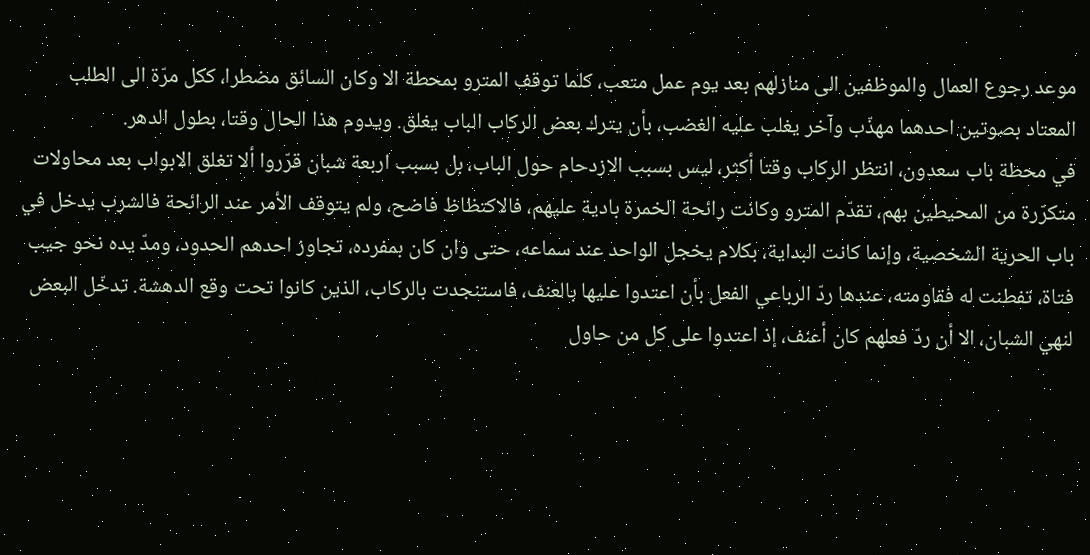موعد رجوع العمال والموظفين الى منازلهم بعد يوم عمل متعب، كلما توقف المترو بمحطة الا وكان السائق مضطرا، ككل مرّة الى الطلب المعتاد بصوتين احدهما مهذّب وآخر يغلب عليه الغضب، بأن يترك بعض الركاب الباب يغلق. ويدوم هذا الحال وقتا، بطول الدهر.
في محطة باب سعدون، انتظر الركاب وقتا أكثر، ليس بسبب الازدحام حول الباب، بل بسبب اربعة شبان قرّروا ألا تغلق الابواب بعد محاولات متكرّرة من المحيطين بهم، تقدّم المترو وكانت رائحة الخمرة بادية عليهم، فالاكتظاظ فاضح، ولم يتوقف الأمر عند الرائحة فالشرب يدخل في باب الحرية الشخصية، وإنما كانت البداية، بكلام يخجل الواحد عند سماعه، حتى وان كان بمفرده، تجاوز احدهم الحدود، ومدّ يده نحو جيب فتاة، تفطنت له فقاومته، عندها ردّ الرباعي الفعل بأن اعتدوا عليها بالعنف، فاستنجدت بالركاب، الذين كانوا تحت وقع الدهشة. تدخّل البعض لنهي الشبان، الا أن ردّ فعلهم كان أعنف، إذ اعتدوا على كل من حاول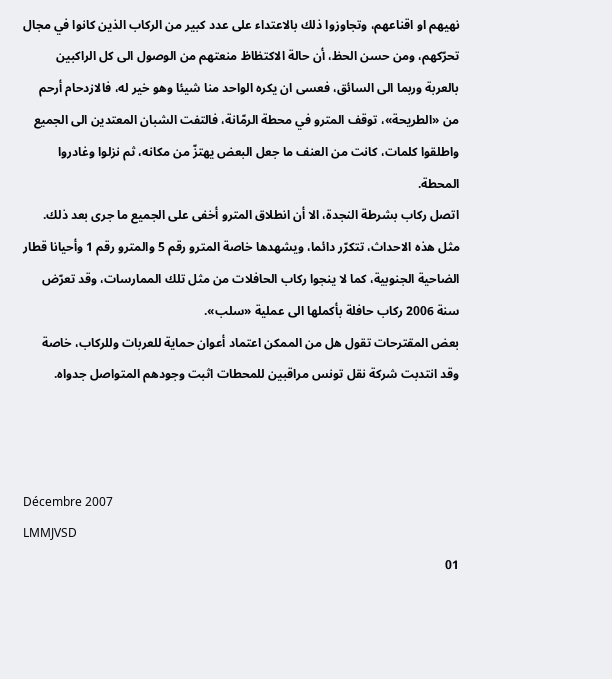نهيهم او اقناعهم، وتجاوزوا ذلك بالاعتداء على عدد كبير من الركاب الذين كانوا في مجال تحرّكهم، ومن حسن الحظ، أن حالة الاكتظاظ منعتهم من الوصول الى كل الراكبين بالعربة وربما الى السائق، فعسى ان يكره الواحد منا شيئا وهو خير له، فالازدحام أرحم من «الطريحة»، توقف المترو في محطة الرمّانة، فالتفت الشبان المعتدين الى الجميع واطلقوا كلمات، كانت من العنف ما جعل البعض يهتزّ من مكانه، ثم نزلوا وغادروا المحطة.
اتصل ركاب بشرطة النجدة، الا أن انطلاق المترو أخفى على الجميع ما جرى بعد ذلك.
مثل هذه الاحداث، تتكرّر دائما، ويشهدها خاصة المترو رقم 5 والمترو رقم 1 وأحيانا قطار الضاحية الجنوبية، كما لا ينجوا ركاب الحافلات من مثل تلك الممارسات، وقد تعرّض سنة 2006 ركاب حافلة بأكملها الى عملية «سلب».
بعض المقترحات تقول هل من الممكن اعتماد أعوان حماية للعربات وللركاب، خاصة وقد انتدبت شركة نقل تونس مراقبين للمحطات اثبت وجودهم المتواصل جدواه.



Décembre 2007
LMMJVSD
01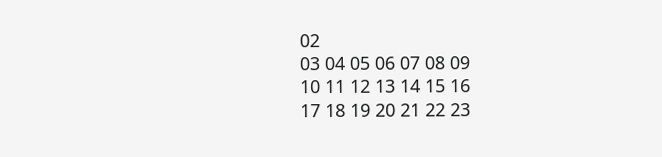02
03 04 05 06 07 08 09
10 11 12 13 14 15 16
17 18 19 20 21 22 23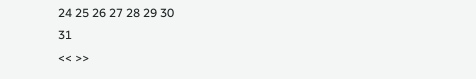24 25 26 27 28 29 30
31
<< >>